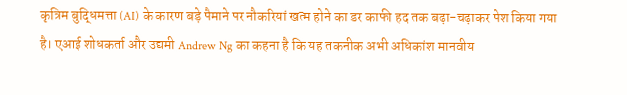कृत्रिम बुद्धिमत्ता (AI) के कारण बड़े पैमाने पर नौकरियां खत्म होने का डर काफी हद तक बढ़ा-चढ़ाकर पेश किया गया है। एआई शोधकर्ता और उद्यमी Andrew Ng का कहना है कि यह तकनीक अभी अधिकांश मानवीय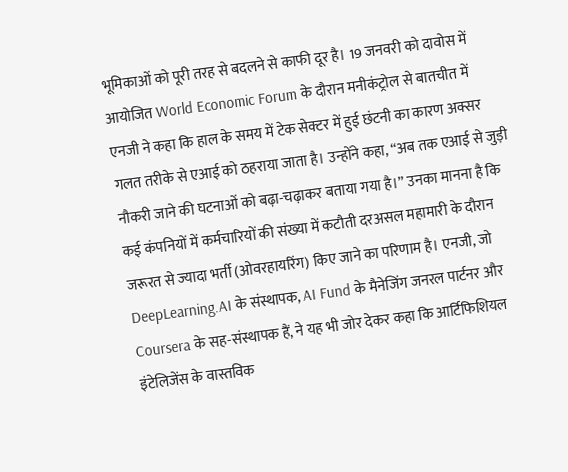भूमिकाओं को पूरी तरह से बदलने से काफी दूर है। 19 जनवरी को दावोस में आयोजित World Economic Forum के दौरान मनीकंट्रोल से बातचीत में एनजी ने कहा कि हाल के समय में टेक सेक्टर में हुई छंटनी का कारण अक्सर गलत तरीके से एआई को ठहराया जाता है। उन्होंने कहा, “अब तक एआई से जुड़ी नौकरी जाने की घटनाओं को बढ़ा-चढ़ाकर बताया गया है।” उनका मानना है कि कई कंपनियों में कर्मचारियों की संख्या में कटौती दरअसल महामारी के दौरान जरूरत से ज्यादा भर्ती (ओवरहायरिंग) किए जाने का परिणाम है। एनजी, जो DeepLearning.AI के संस्थापक, AI Fund के मैनेजिंग जनरल पार्टनर और Coursera के सह-संस्थापक हैं, ने यह भी जोर देकर कहा कि आर्टिफिशियल इंटेलिजेंस के वास्तविक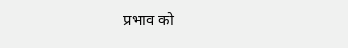प्रभाव को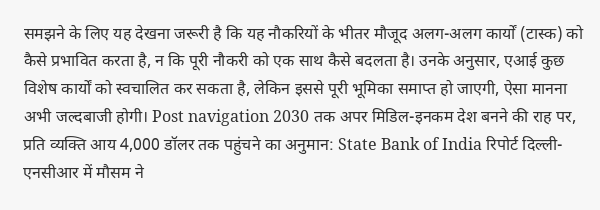समझने के लिए यह देखना जरूरी है कि यह नौकरियों के भीतर मौजूद अलग-अलग कार्यों (टास्क) को कैसे प्रभावित करता है, न कि पूरी नौकरी को एक साथ कैसे बदलता है। उनके अनुसार, एआई कुछ विशेष कार्यों को स्वचालित कर सकता है, लेकिन इससे पूरी भूमिका समाप्त हो जाएगी, ऐसा मानना अभी जल्दबाजी होगी। Post navigation 2030 तक अपर मिडिल-इनकम देश बनने की राह पर, प्रति व्यक्ति आय 4,000 डॉलर तक पहुंचने का अनुमान: State Bank of India रिपोर्ट दिल्ली-एनसीआर में मौसम ने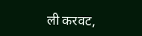ली करवट,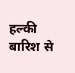हल्की बारिश से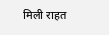मिली राहत